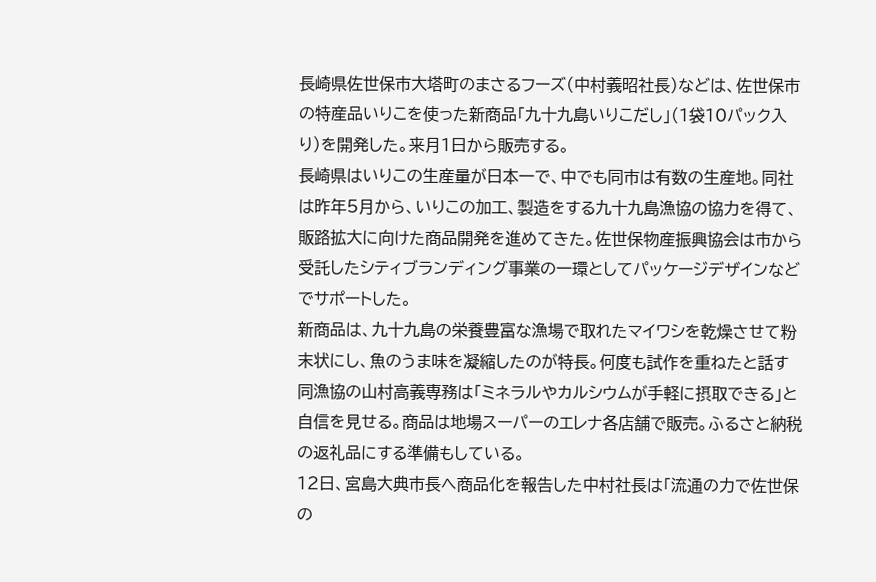長崎県佐世保市大塔町のまさるフーズ(中村義昭社長)などは、佐世保市の特産品いりこを使った新商品「九十九島いりこだし」(1袋10パック入り)を開発した。来月1日から販売する。
長崎県はいりこの生産量が日本一で、中でも同市は有数の生産地。同社は昨年5月から、いりこの加工、製造をする九十九島漁協の協力を得て、販路拡大に向けた商品開発を進めてきた。佐世保物産振興協会は市から受託したシティブランディング事業の一環としてパッケージデザインなどでサポートした。
新商品は、九十九島の栄養豊富な漁場で取れたマイワシを乾燥させて粉末状にし、魚のうま味を凝縮したのが特長。何度も試作を重ねたと話す同漁協の山村高義専務は「ミネラルやカルシウムが手軽に摂取できる」と自信を見せる。商品は地場スーパーのエレナ各店舗で販売。ふるさと納税の返礼品にする準備もしている。
12日、宮島大典市長へ商品化を報告した中村社長は「流通の力で佐世保の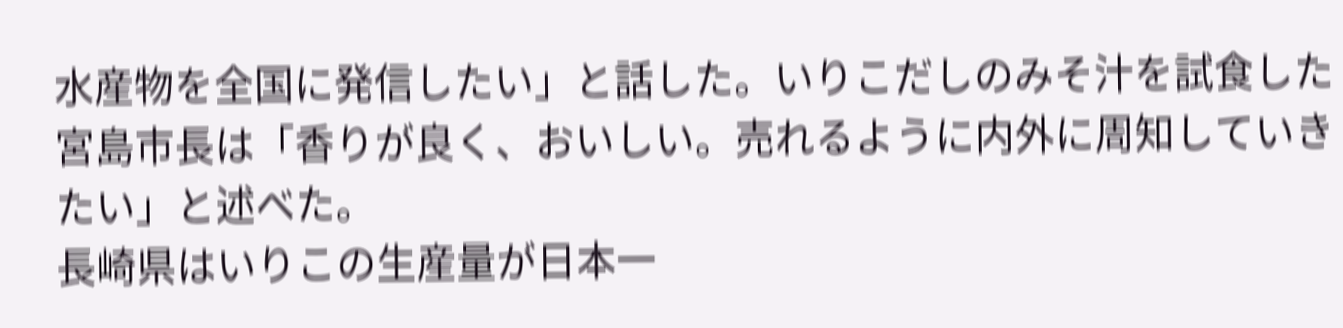水産物を全国に発信したい」と話した。いりこだしのみそ汁を試食した宮島市長は「香りが良く、おいしい。売れるように内外に周知していきたい」と述べた。
長崎県はいりこの生産量が日本一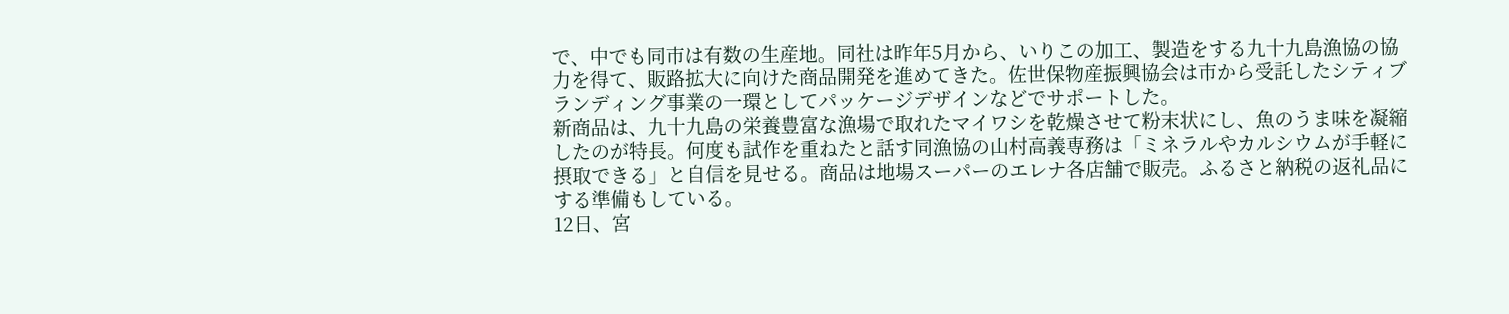で、中でも同市は有数の生産地。同社は昨年5月から、いりこの加工、製造をする九十九島漁協の協力を得て、販路拡大に向けた商品開発を進めてきた。佐世保物産振興協会は市から受託したシティブランディング事業の一環としてパッケージデザインなどでサポートした。
新商品は、九十九島の栄養豊富な漁場で取れたマイワシを乾燥させて粉末状にし、魚のうま味を凝縮したのが特長。何度も試作を重ねたと話す同漁協の山村高義専務は「ミネラルやカルシウムが手軽に摂取できる」と自信を見せる。商品は地場スーパーのエレナ各店舗で販売。ふるさと納税の返礼品にする準備もしている。
12日、宮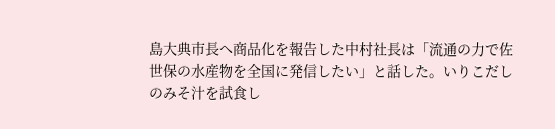島大典市長へ商品化を報告した中村社長は「流通の力で佐世保の水産物を全国に発信したい」と話した。いりこだしのみそ汁を試食し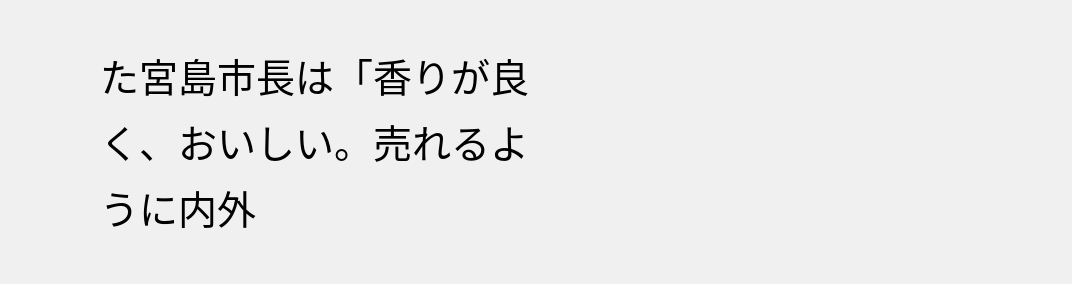た宮島市長は「香りが良く、おいしい。売れるように内外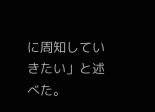に周知していきたい」と述べた。